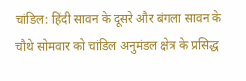चांडिल: हिंदी सावन के दूसरे और बंगला सावन के चौथे सोमवार को चांडिल अनुमंडल क्षेत्र के प्रसिद्ध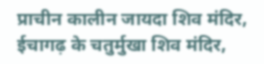प्राचीन कालीन जायदा शिव मंदिर, ईचागढ़ के चतुर्मुखा शिव मंदिर,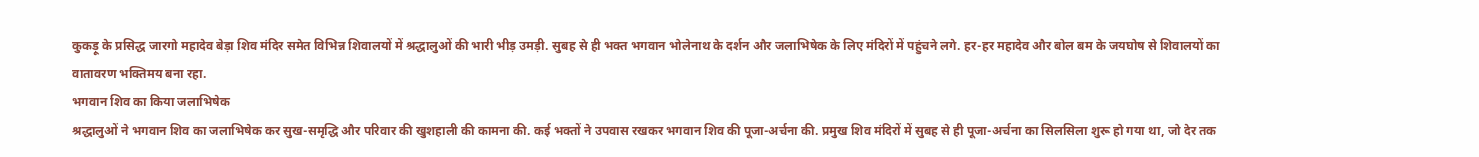कुकड़ू के प्रसिद्ध जारगो महादेव बेड़ा शिव मंदिर समेत विभिन्न शिवालयों में श्रद्धालुओं की भारी भीड़ उमड़ी. सुबह से ही भक्त भगवान भोलेनाथ के दर्शन और जलाभिषेक के लिए मंदिरों में पहुंचने लगे. हर-हर महादेव और बोल बम के जयघोष से शिवालयों का वातावरण भक्तिमय बना रहा.
भगवान शिव का किया जलाभिषेक
श्रद्धालुओं ने भगवान शिव का जलाभिषेक कर सुख-समृद्धि और परिवार की खुशहाली की कामना की. कई भक्तों ने उपवास रखकर भगवान शिव की पूजा-अर्चना की. प्रमुख शिव मंदिरों में सुबह से ही पूजा-अर्चना का सिलसिला शुरू हो गया था, जो देर तक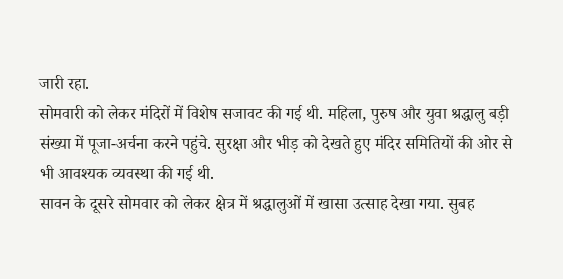जारी रहा.
सोमवारी को लेकर मंदिरों में विशेष सजावट की गई थी. महिला, पुरुष और युवा श्रद्धालु बड़ी संख्या में पूजा-अर्चना करने पहुंचे. सुरक्षा और भीड़ को देखते हुए मंदिर समितियों की ओर से भी आवश्यक व्यवस्था की गई थी.
सावन के दूसरे सोमवार को लेकर क्षेत्र में श्रद्धालुओं में खासा उत्साह देखा गया. सुबह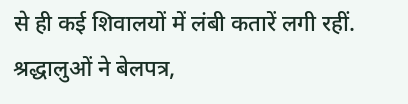से ही कई शिवालयों में लंबी कतारें लगी रहीं. श्रद्धालुओं ने बेलपत्र,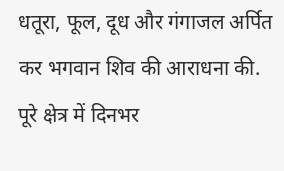धतूरा, फूल, दूध और गंगाजल अर्पित कर भगवान शिव की आराधना की. पूरे क्षेत्र में दिनभर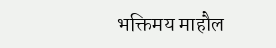भक्तिमय माहौल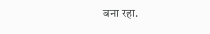बना रहा.